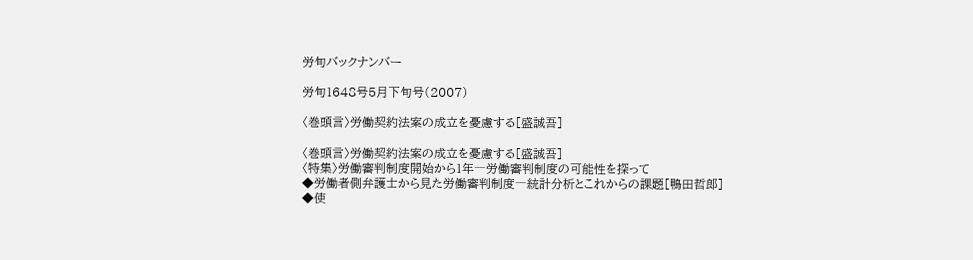労旬バックナンバー

労旬1648号5月下旬号(2007)

〈巻頭言〉労働契約法案の成立を憂慮する[盛誠吾]

〈巻頭言〉労働契約法案の成立を憂慮する[盛誠吾]
〈特集〉労働審判制度開始から1年―労働審判制度の可能性を探って
◆労働者側弁護士から見た労働審判制度―統計分析とこれからの課題[鴨田哲郎]
◆使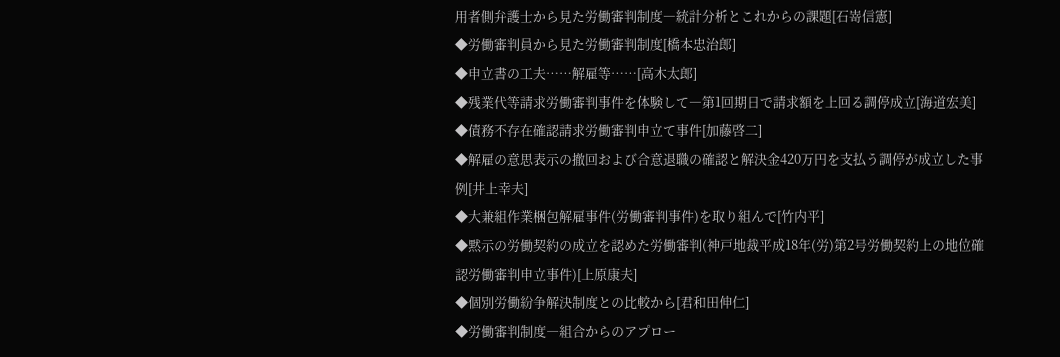用者側弁護士から見た労働審判制度―統計分析とこれからの課題[石嵜信憲]
◆労働審判員から見た労働審判制度[橋本忠治郎]
◆申立書の工夫……解雇等……[高木太郎]
◆残業代等請求労働審判事件を体験して―第1回期日で請求額を上回る調停成立[海道宏美]
◆債務不存在確認請求労働審判申立て事件[加藤啓二]
◆解雇の意思表示の撤回および合意退職の確認と解決金420万円を支払う調停が成立した事例[井上幸夫]
◆大兼組作業梱包解雇事件(労働審判事件)を取り組んで[竹内平]
◆黙示の労働契約の成立を認めた労働審判(神戸地裁平成18年(労)第2号労働契約上の地位確認労働審判申立事件)[上原康夫]
◆個別労働紛争解決制度との比較から[君和田伸仁]
◆労働審判制度―組合からのアプロー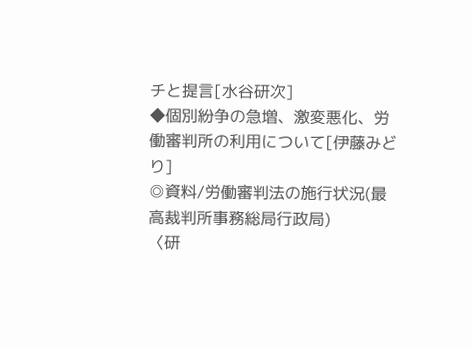チと提言[水谷研次]
◆個別紛争の急増、激変悪化、労働審判所の利用について[伊藤みどり]
◎資料/労働審判法の施行状況(最高裁判所事務総局行政局)
〈研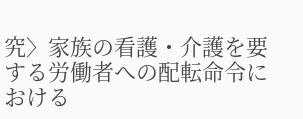究〉家族の看護・介護を要する労働者への配転命令における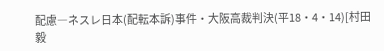配慮―ネスレ日本(配転本訴)事件・大阪高裁判決(平18・4・14)[村田毅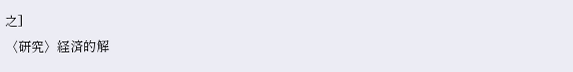之]
〈研究〉経済的解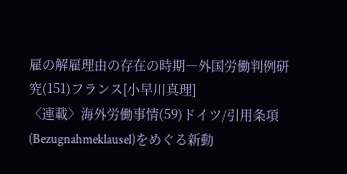雇の解雇理由の存在の時期―外国労働判例研究(151)フランス[小早川真理]
〈連載〉海外労働事情(59)ドイツ/引用条項(Bezugnahmeklausel)をめぐる新動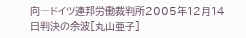向―ドイツ連邦労働裁判所2005年12月14日判決の余波[丸山亜子]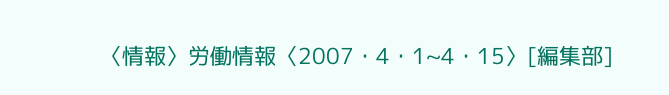〈情報〉労働情報〈2007・4・1~4・15〉[編集部]